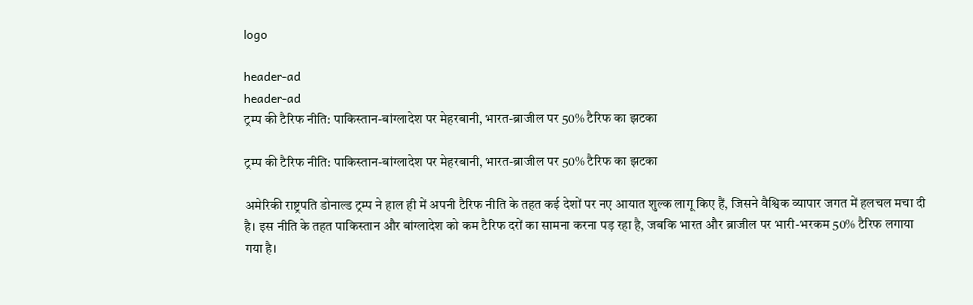logo

header-ad
header-ad
ट्रम्प की टैरिफ नीति: पाकिस्तान-बांग्लादेश पर मेहरबानी, भारत-ब्राजील पर 50% टैरिफ का झटका

ट्रम्प की टैरिफ नीति: पाकिस्तान-बांग्लादेश पर मेहरबानी, भारत-ब्राजील पर 50% टैरिफ का झटका

अमेरिकी राष्ट्रपति डोनाल्ड ट्रम्प ने हाल ही में अपनी टैरिफ नीति के तहत कई देशों पर नए आयात शुल्क लागू किए हैं, जिसने वैश्विक व्यापार जगत में हलचल मचा दी है। इस नीति के तहत पाकिस्तान और बांग्लादेश को कम टैरिफ दरों का सामना करना पड़ रहा है, जबकि भारत और ब्राजील पर भारी-भरकम 50% टैरिफ लगाया गया है।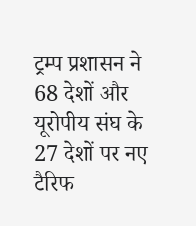ट्रम्प प्रशासन ने 68 देशों और यूरोपीय संघ के 27 देशों पर नए टैरिफ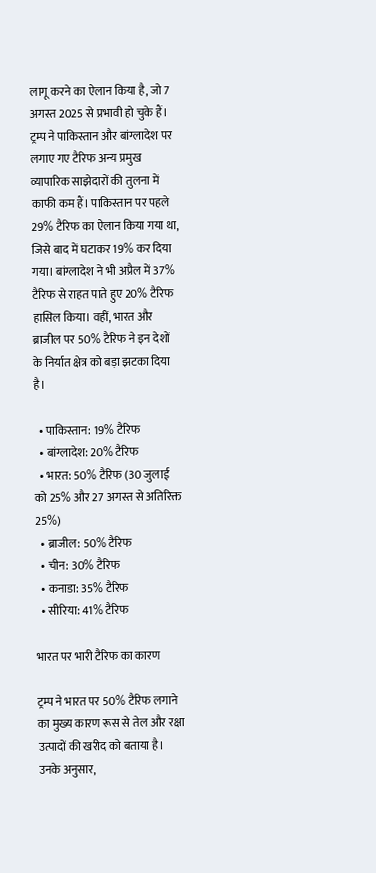लागू करने का ऐलान किया है, जो 7 अगस्त 2025 से प्रभावी हो चुके हैं। ट्रम्प ने पाकिस्तान और बांग्लादेश पर लगाए गए टैरिफ अन्य प्रमुख व्यापारिक साझेदारों की तुलना में काफी कम हैं। पाकिस्तान पर पहले 29% टैरिफ का ऐलान किया गया था, जिसे बाद में घटाकर 19% कर दिया गया। बांग्लादेश ने भी अप्रैल में 37% टैरिफ से राहत पाते हुए 20% टैरिफ हासिल किया। वहीं, भारत और ब्राजील पर 50% टैरिफ ने इन देशों के निर्यात क्षेत्र को बड़ा झटका दिया है।

  • पाकिस्तान: 19% टैरिफ
  • बांग्लादेश: 20% टैरिफ
  • भारत: 50% टैरिफ (30 जुलाई को 25% और 27 अगस्त से अतिरिक्त 25%)
  • ब्राजील: 50% टैरिफ
  • चीन: 30% टैरिफ
  • कनाडा: 35% टैरिफ
  • सीरिया: 41% टैरिफ

भारत पर भारी टैरिफ का कारण

ट्रम्प ने भारत पर 50% टैरिफ लगाने का मुख्य कारण रूस से तेल और रक्षा उत्पादों की खरीद को बताया है। उनके अनुसार,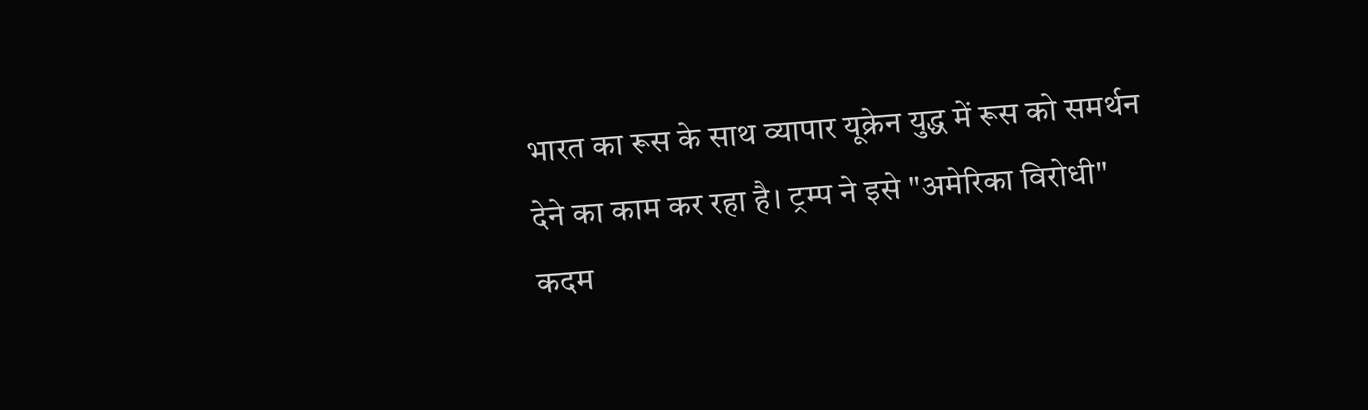भारत का रूस के साथ व्यापार यूक्रेन युद्ध में रूस को समर्थन देने का काम कर रहा है। ट्रम्प ने इसे "अमेरिका विरोधी" कदम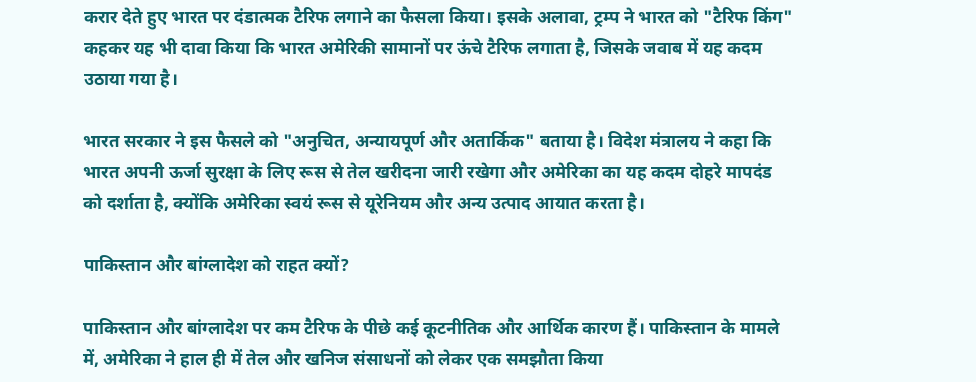करार देते हुए भारत पर दंडात्मक टैरिफ लगाने का फैसला किया। इसके अलावा, ट्रम्प ने भारत को "टैरिफ किंग" कहकर यह भी दावा किया कि भारत अमेरिकी सामानों पर ऊंचे टैरिफ लगाता है, जिसके जवाब में यह कदम उठाया गया है।

भारत सरकार ने इस फैसले को "अनुचित, अन्यायपूर्ण और अतार्किक" बताया है। विदेश मंत्रालय ने कहा कि भारत अपनी ऊर्जा सुरक्षा के लिए रूस से तेल खरीदना जारी रखेगा और अमेरिका का यह कदम दोहरे मापदंड को दर्शाता है, क्योंकि अमेरिका स्वयं रूस से यूरेनियम और अन्य उत्पाद आयात करता है।

पाकिस्तान और बांग्लादेश को राहत क्यों?

पाकिस्तान और बांग्लादेश पर कम टैरिफ के पीछे कई कूटनीतिक और आर्थिक कारण हैं। पाकिस्तान के मामले में, अमेरिका ने हाल ही में तेल और खनिज संसाधनों को लेकर एक समझौता किया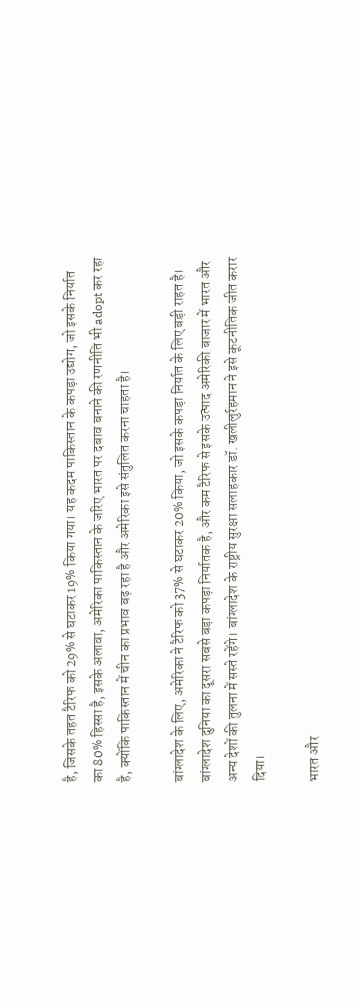है, जिसके तहत टैरिफ को 29% से घटाकर 19% किया गया। यह कदम पाकिस्तान के कपड़ा उद्योग, जो इसके निर्यात का 80% हिस्सा है, इसके अलावा, अमेरिका पाकिस्तान के जरिए भारत पर दबाव बनाने की रणनीति भी adopt कर रहा है, क्योंकि पाकिस्तान में चीन का प्रभाव बढ़ रहा है और अमेरिका इसे संतुलित करना चाहता है।

बांग्लादेश के लिए, अमेरिका ने टैरिफ को 37% से घटाकर 20% किया, जो इसके कपड़ा निर्यात के लिए बड़ी राहत है। बांग्लादेश दुनिया का दूसरा सबसे बड़ा कपड़ा निर्यातक है, और कम टैरिफ से इसके उत्पाद अमेरिकी बाजार में भारत और अन्य देशों की तुलना में सस्ते रहेंगे। बांग्लादेश के राष्ट्रीय सुरक्षा सलाहकार डॉ. खलीलुर्रहमान ने इसे कूटनीतिक जीत करार दिया।

भारत और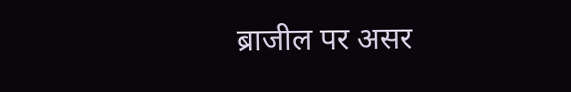ब्राजील पर असर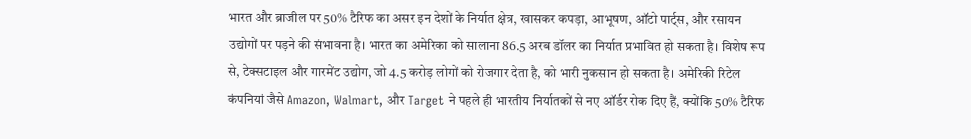भारत और ब्राजील पर 50% टैरिफ का असर इन देशों के निर्यात क्षेत्र, खासकर कपड़ा, आभूषण, ऑटो पार्ट्स, और रसायन उद्योगों पर पड़ने की संभावना है। भारत का अमेरिका को सालाना 86.5 अरब डॉलर का निर्यात प्रभावित हो सकता है। विशेष रूप से, टेक्सटाइल और गारमेंट उद्योग, जो 4.5 करोड़ लोगों को रोजगार देता है, को भारी नुकसान हो सकता है। अमेरिकी रिटेल कंपनियां जैसे Amazon, Walmart, और Target ने पहले ही भारतीय निर्यातकों से नए ऑर्डर रोक दिए हैं, क्योंकि 50% टैरिफ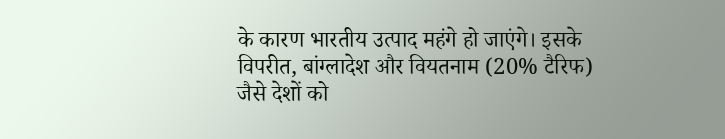के कारण भारतीय उत्पाद महंगे हो जाएंगे। इसके विपरीत, बांग्लादेश और वियतनाम (20% टैरिफ) जैसे देशों को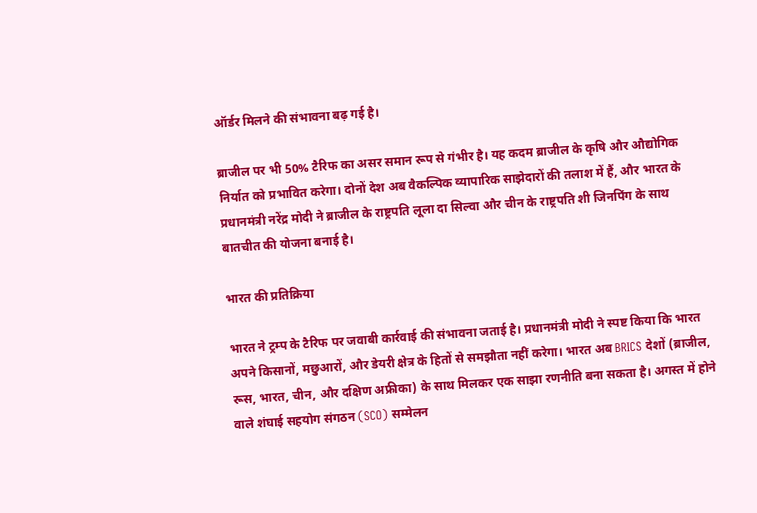ऑर्डर मिलने की संभावना बढ़ गई है।

ब्राजील पर भी 50% टैरिफ का असर समान रूप से गंभीर है। यह कदम ब्राजील के कृषि और औद्योगिक निर्यात को प्रभावित करेगा। दोनों देश अब वैकल्पिक व्यापारिक साझेदारों की तलाश में हैं, और भारत के प्रधानमंत्री नरेंद्र मोदी ने ब्राजील के राष्ट्रपति लूला दा सिल्वा और चीन के राष्ट्रपति शी जिनपिंग के साथ बातचीत की योजना बनाई है।

भारत की प्रतिक्रिया

भारत ने ट्रम्प के टैरिफ पर जवाबी कार्रवाई की संभावना जताई है। प्रधानमंत्री मोदी ने स्पष्ट किया कि भारत अपने किसानों, मछुआरों, और डेयरी क्षेत्र के हितों से समझौता नहीं करेगा। भारत अब BRICS देशों (ब्राजील, रूस, भारत, चीन, और दक्षिण अफ्रीका) के साथ मिलकर एक साझा रणनीति बना सकता है। अगस्त में होने वाले शंघाई सहयोग संगठन (SCO) सम्मेलन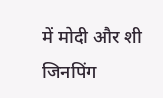में मोदी और शी जिनपिंग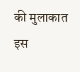की मुलाकात इस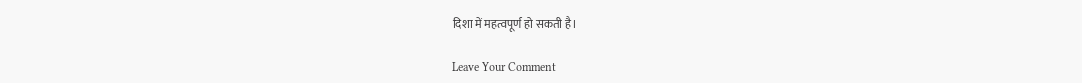दिशा में महत्वपूर्ण हो सकती है।

Leave Your Comment